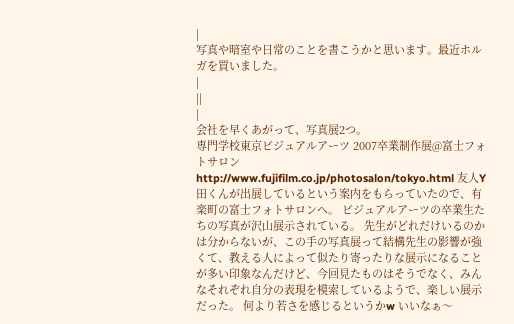|
写真や暗室や日常のことを書こうかと思います。最近ホルガを買いました。
|
||
|
会社を早くあがって、写真展2つ。
専門学校東京ビジュアルアーツ 2007卒業制作展@富士フォトサロン http://www.fujifilm.co.jp/photosalon/tokyo.html 友人Y田くんが出展しているという案内をもらっていたので、有楽町の富士フォトサロンへ。 ビジュアルアーツの卒業生たちの写真が沢山展示されている。 先生がどれだけいるのかは分からないが、この手の写真展って結構先生の影響が強くて、教える人によって似たり寄ったりな展示になることが多い印象なんだけど、今回見たものはそうでなく、みんなそれぞれ自分の表現を模索しているようで、楽しい展示だった。 何より若さを感じるというかw いいなぁ〜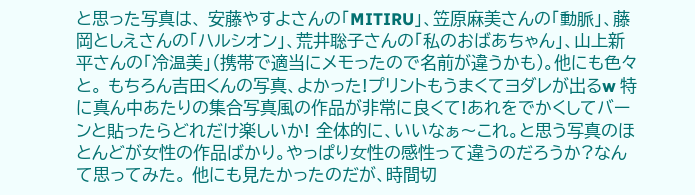と思った写真は、 安藤やすよさんの「MITIRU」、笠原麻美さんの「動脈」、藤岡としえさんの「ハルシオン」、荒井聡子さんの「私のおばあちゃん」、山上新平さんの「冷温美」(携帯で適当にメモったので名前が違うかも)。他にも色々と。 もちろん吉田くんの写真、よかった!プリントもうまくてヨダレが出るw 特に真ん中あたりの集合写真風の作品が非常に良くて!あれをでかくしてバーンと貼ったらどれだけ楽しいか! 全体的に、いいなぁ〜これ。と思う写真のほとんどが女性の作品ばかり。やっぱり女性の感性って違うのだろうか?なんて思ってみた。 他にも見たかったのだが、時間切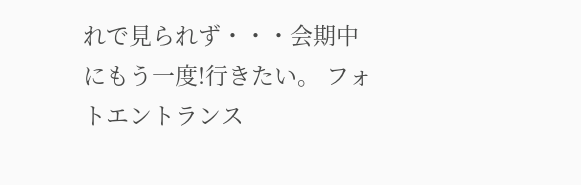れで見られず・・・会期中にもう一度!行きたい。 フォトエントランス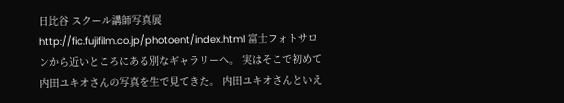日比谷 スクール講師写真展 http://fic.fujifilm.co.jp/photoent/index.html 富士フォトサロンから近いところにある別なギャラリーへ。 実はそこで初めて内田ユキオさんの写真を生で見てきた。 内田ユキオさんといえ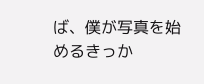ば、僕が写真を始めるきっか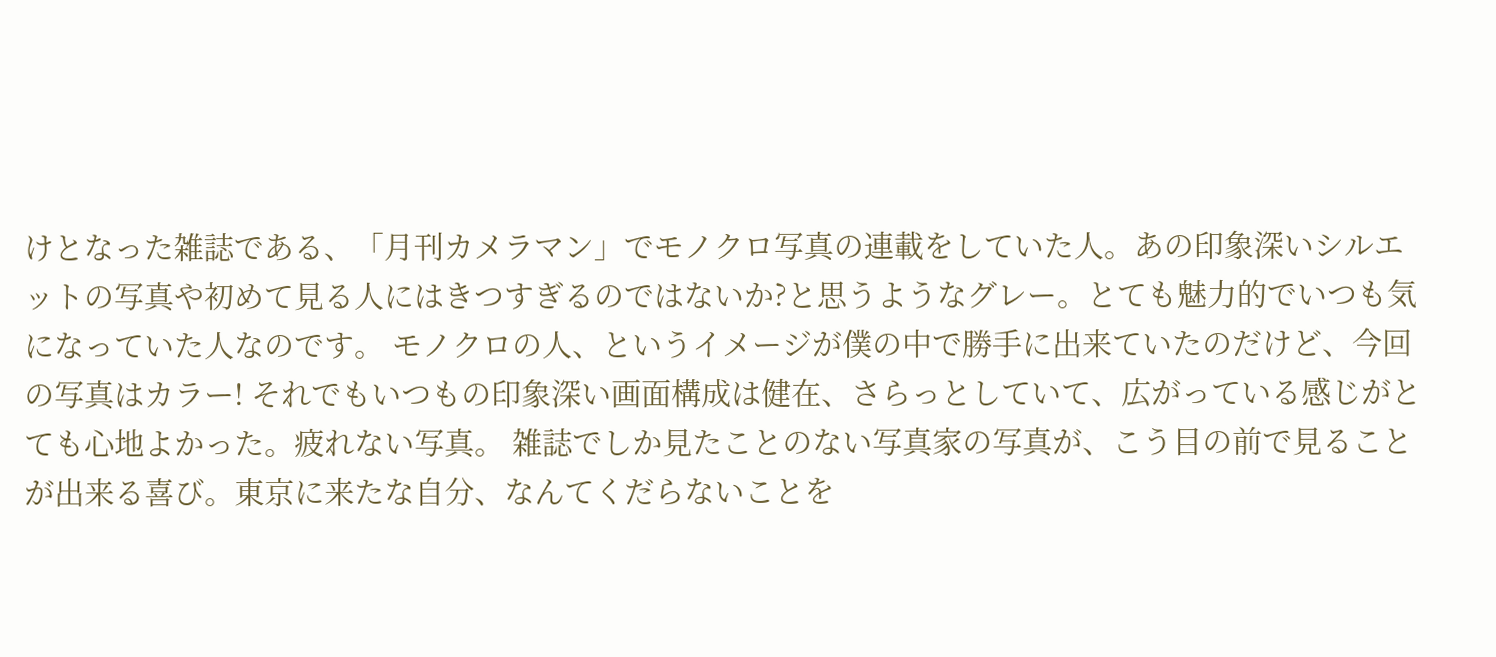けとなった雑誌である、「月刊カメラマン」でモノクロ写真の連載をしていた人。あの印象深いシルエットの写真や初めて見る人にはきつすぎるのではないか?と思うようなグレー。とても魅力的でいつも気になっていた人なのです。 モノクロの人、というイメージが僕の中で勝手に出来ていたのだけど、今回の写真はカラー! それでもいつもの印象深い画面構成は健在、さらっとしていて、広がっている感じがとても心地よかった。疲れない写真。 雑誌でしか見たことのない写真家の写真が、こう目の前で見ることが出来る喜び。東京に来たな自分、なんてくだらないことを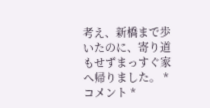考え、新橋まで歩いたのに、寄り道もせずまっすぐ家へ帰りました。 * コメント *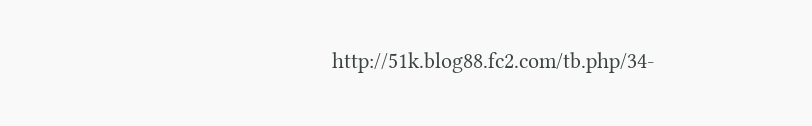http://51k.blog88.fc2.com/tb.php/34-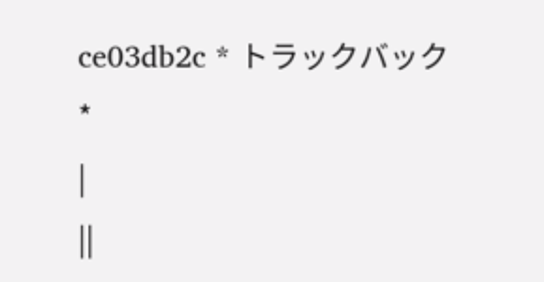ce03db2c * トラックバック *
|
||